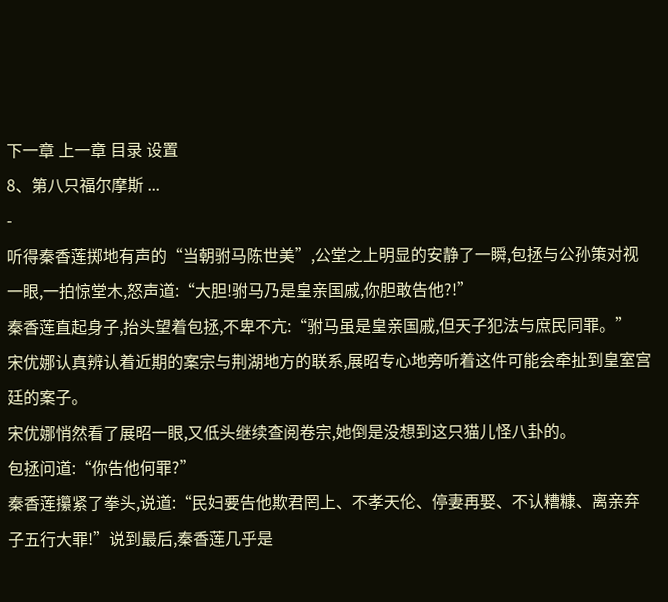下一章 上一章 目录 设置
8、第八只福尔摩斯 ...
-
听得秦香莲掷地有声的“当朝驸马陈世美”,公堂之上明显的安静了一瞬,包拯与公孙策对视一眼,一拍惊堂木,怒声道:“大胆!驸马乃是皇亲国戚,你胆敢告他?!”
秦香莲直起身子,抬头望着包拯,不卑不亢:“驸马虽是皇亲国戚,但天子犯法与庶民同罪。”
宋优娜认真辨认着近期的案宗与荆湖地方的联系,展昭专心地旁听着这件可能会牵扯到皇室宫廷的案子。
宋优娜悄然看了展昭一眼,又低头继续查阅卷宗,她倒是没想到这只猫儿怪八卦的。
包拯问道:“你告他何罪?”
秦香莲攥紧了拳头,说道:“民妇要告他欺君罔上、不孝天伦、停妻再娶、不认糟糠、离亲弃子五行大罪!”说到最后,秦香莲几乎是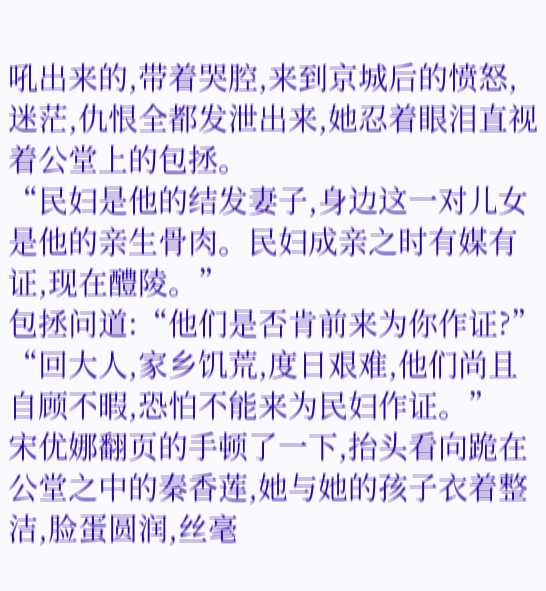吼出来的,带着哭腔,来到京城后的愤怒,迷茫,仇恨全都发泄出来,她忍着眼泪直视着公堂上的包拯。
“民妇是他的结发妻子,身边这一对儿女是他的亲生骨肉。民妇成亲之时有媒有证,现在醴陵。”
包拯问道:“他们是否肯前来为你作证?”
“回大人,家乡饥荒,度日艰难,他们尚且自顾不暇,恐怕不能来为民妇作证。”
宋优娜翻页的手顿了一下,抬头看向跪在公堂之中的秦香莲,她与她的孩子衣着整洁,脸蛋圆润,丝毫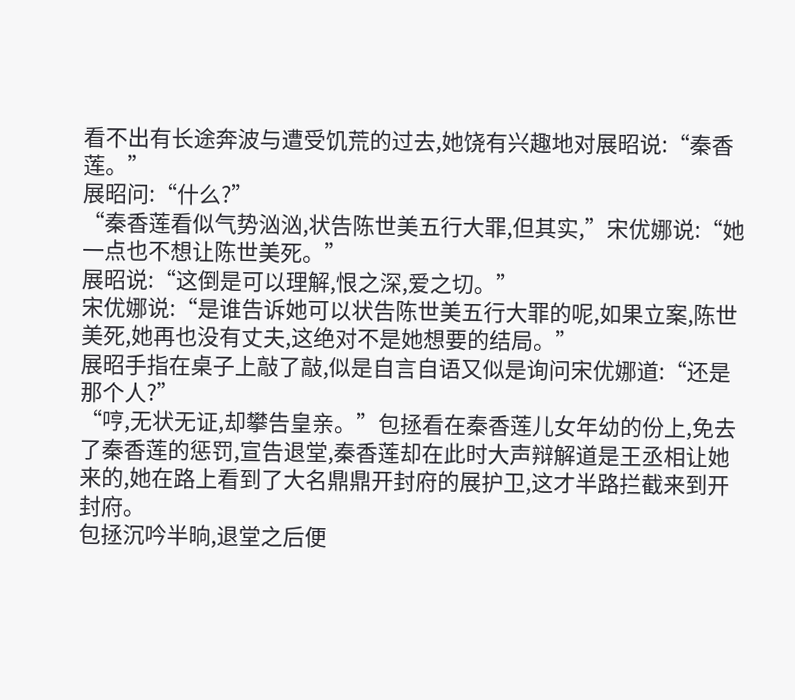看不出有长途奔波与遭受饥荒的过去,她饶有兴趣地对展昭说:“秦香莲。”
展昭问:“什么?”
“秦香莲看似气势汹汹,状告陈世美五行大罪,但其实,”宋优娜说:“她一点也不想让陈世美死。”
展昭说:“这倒是可以理解,恨之深,爱之切。”
宋优娜说:“是谁告诉她可以状告陈世美五行大罪的呢,如果立案,陈世美死,她再也没有丈夫,这绝对不是她想要的结局。”
展昭手指在桌子上敲了敲,似是自言自语又似是询问宋优娜道:“还是那个人?”
“哼,无状无证,却攀告皇亲。”包拯看在秦香莲儿女年幼的份上,免去了秦香莲的惩罚,宣告退堂,秦香莲却在此时大声辩解道是王丞相让她来的,她在路上看到了大名鼎鼎开封府的展护卫,这才半路拦截来到开封府。
包拯沉吟半晌,退堂之后便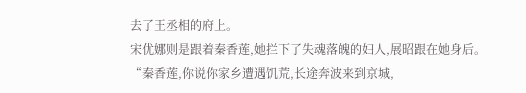去了王丞相的府上。
宋优娜则是跟着秦香莲,她拦下了失魂落魄的妇人,展昭跟在她身后。
“秦香莲,你说你家乡遭遇饥荒,长途奔波来到京城,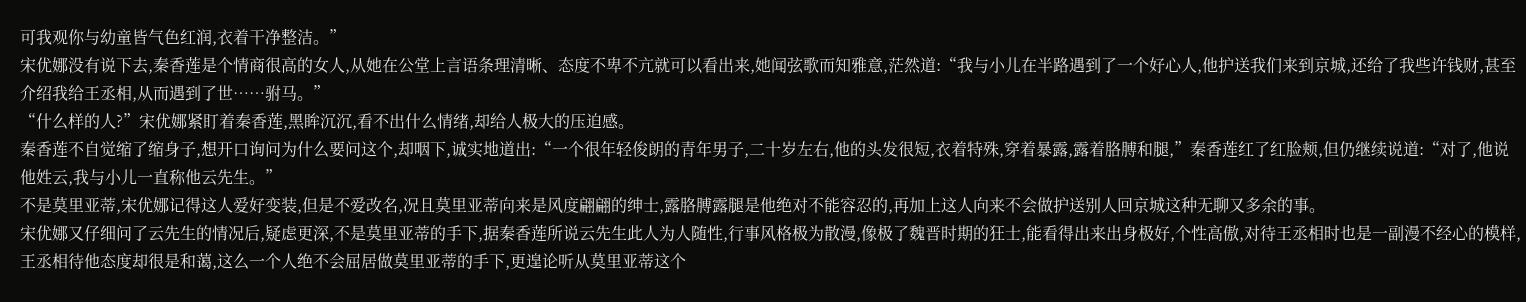可我观你与幼童皆气色红润,衣着干净整洁。”
宋优娜没有说下去,秦香莲是个情商很高的女人,从她在公堂上言语条理清晰、态度不卑不亢就可以看出来,她闻弦歌而知雅意,茫然道:“我与小儿在半路遇到了一个好心人,他护送我们来到京城,还给了我些许钱财,甚至介绍我给王丞相,从而遇到了世……驸马。”
“什么样的人?”宋优娜紧盯着秦香莲,黑眸沉沉,看不出什么情绪,却给人极大的压迫感。
秦香莲不自觉缩了缩身子,想开口询问为什么要问这个,却咽下,诚实地道出:“一个很年轻俊朗的青年男子,二十岁左右,他的头发很短,衣着特殊,穿着暴露,露着胳膊和腿,”秦香莲红了红脸颊,但仍继续说道:“对了,他说他姓云,我与小儿一直称他云先生。”
不是莫里亚蒂,宋优娜记得这人爱好变装,但是不爱改名,况且莫里亚蒂向来是风度翩翩的绅士,露胳膊露腿是他绝对不能容忍的,再加上这人向来不会做护送别人回京城这种无聊又多余的事。
宋优娜又仔细问了云先生的情况后,疑虑更深,不是莫里亚蒂的手下,据秦香莲所说云先生此人为人随性,行事风格极为散漫,像极了魏晋时期的狂士,能看得出来出身极好,个性高傲,对待王丞相时也是一副漫不经心的模样,王丞相待他态度却很是和蔼,这么一个人绝不会屈居做莫里亚蒂的手下,更遑论听从莫里亚蒂这个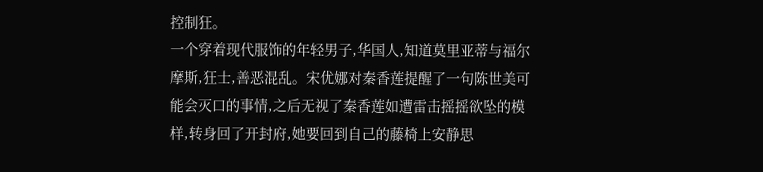控制狂。
一个穿着现代服饰的年轻男子,华国人,知道莫里亚蒂与福尔摩斯,狂士,善恶混乱。宋优娜对秦香莲提醒了一句陈世美可能会灭口的事情,之后无视了秦香莲如遭雷击摇摇欲坠的模样,转身回了开封府,她要回到自己的藤椅上安静思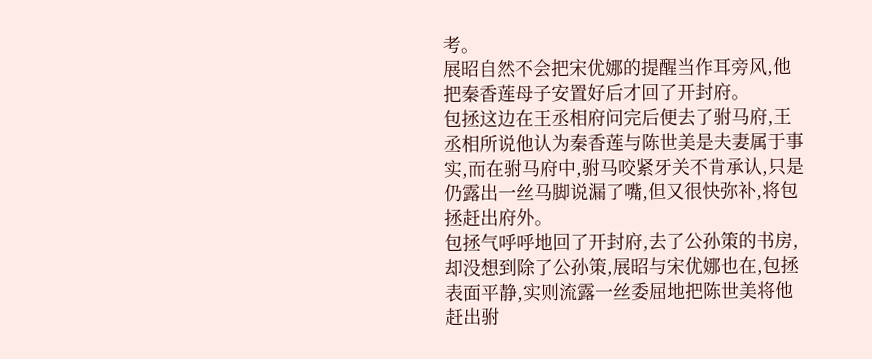考。
展昭自然不会把宋优娜的提醒当作耳旁风,他把秦香莲母子安置好后才回了开封府。
包拯这边在王丞相府问完后便去了驸马府,王丞相所说他认为秦香莲与陈世美是夫妻属于事实,而在驸马府中,驸马咬紧牙关不肯承认,只是仍露出一丝马脚说漏了嘴,但又很快弥补,将包拯赶出府外。
包拯气呼呼地回了开封府,去了公孙策的书房,却没想到除了公孙策,展昭与宋优娜也在,包拯表面平静,实则流露一丝委屈地把陈世美将他赶出驸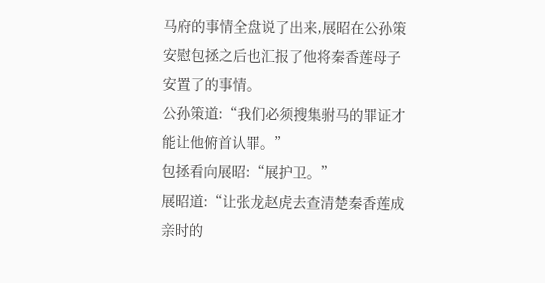马府的事情全盘说了出来,展昭在公孙策安慰包拯之后也汇报了他将秦香莲母子安置了的事情。
公孙策道:“我们必须搜集驸马的罪证才能让他俯首认罪。”
包拯看向展昭:“展护卫。”
展昭道:“让张龙赵虎去查清楚秦香莲成亲时的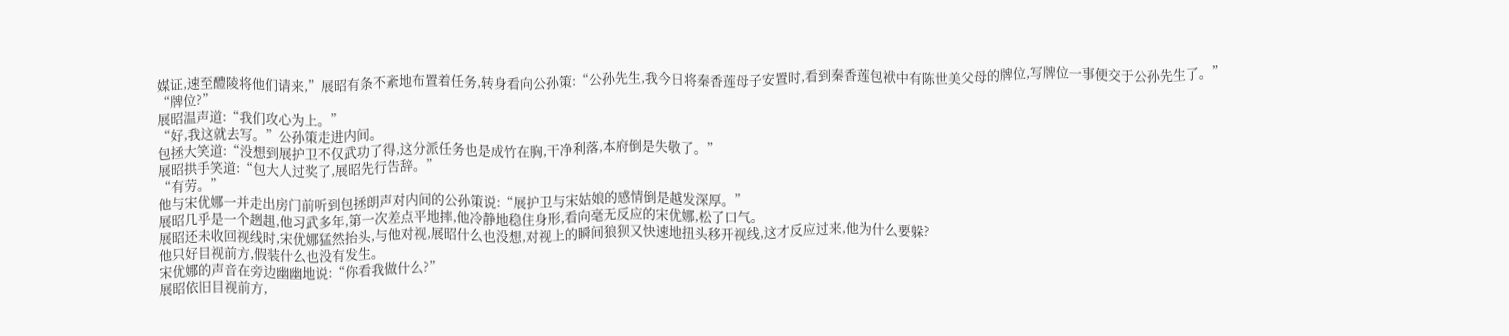媒证,速至醴陵将他们请来,”展昭有条不紊地布置着任务,转身看向公孙策:“公孙先生,我今日将秦香莲母子安置时,看到秦香莲包袱中有陈世美父母的牌位,写牌位一事便交于公孙先生了。”
“牌位?”
展昭温声道:“我们攻心为上。”
“好,我这就去写。”公孙策走进内间。
包拯大笑道:“没想到展护卫不仅武功了得,这分派任务也是成竹在胸,干净利落,本府倒是失敬了。”
展昭拱手笑道:“包大人过奖了,展昭先行告辞。”
“有劳。”
他与宋优娜一并走出房门前听到包拯朗声对内间的公孙策说:“展护卫与宋姑娘的感情倒是越发深厚。”
展昭几乎是一个趔趄,他习武多年,第一次差点平地摔,他冷静地稳住身形,看向毫无反应的宋优娜,松了口气。
展昭还未收回视线时,宋优娜猛然抬头,与他对视,展昭什么也没想,对视上的瞬间狼狈又快速地扭头移开视线,这才反应过来,他为什么要躲?
他只好目视前方,假装什么也没有发生。
宋优娜的声音在旁边幽幽地说:“你看我做什么?”
展昭依旧目视前方,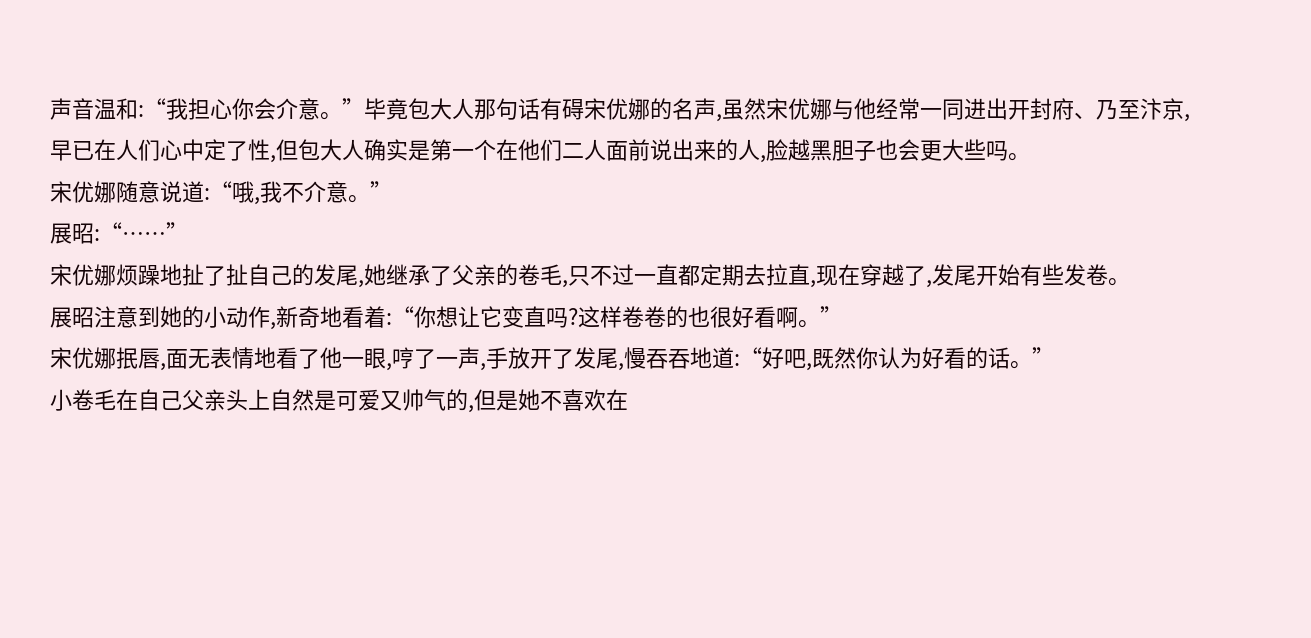声音温和:“我担心你会介意。”毕竟包大人那句话有碍宋优娜的名声,虽然宋优娜与他经常一同进出开封府、乃至汴京,早已在人们心中定了性,但包大人确实是第一个在他们二人面前说出来的人,脸越黑胆子也会更大些吗。
宋优娜随意说道:“哦,我不介意。”
展昭:“……”
宋优娜烦躁地扯了扯自己的发尾,她继承了父亲的卷毛,只不过一直都定期去拉直,现在穿越了,发尾开始有些发卷。
展昭注意到她的小动作,新奇地看着:“你想让它变直吗?这样卷卷的也很好看啊。”
宋优娜抿唇,面无表情地看了他一眼,哼了一声,手放开了发尾,慢吞吞地道:“好吧,既然你认为好看的话。”
小卷毛在自己父亲头上自然是可爱又帅气的,但是她不喜欢在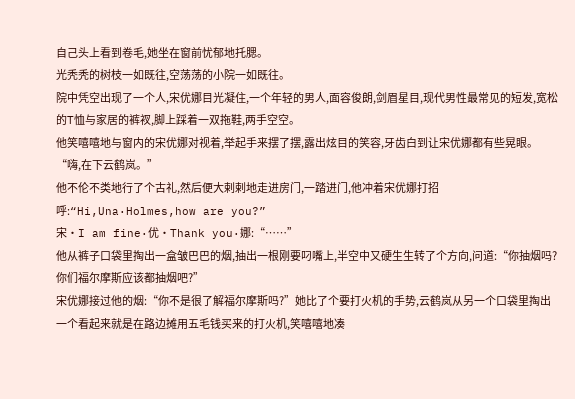自己头上看到卷毛,她坐在窗前忧郁地托腮。
光秃秃的树枝一如既往,空荡荡的小院一如既往。
院中凭空出现了一个人,宋优娜目光凝住,一个年轻的男人,面容俊朗,剑眉星目,现代男性最常见的短发,宽松的T恤与家居的裤衩,脚上踩着一双拖鞋,两手空空。
他笑嘻嘻地与窗内的宋优娜对视着,举起手来摆了摆,露出炫目的笑容,牙齿白到让宋优娜都有些晃眼。
“嗨,在下云鹤岚。”
他不伦不类地行了个古礼,然后便大剌剌地走进房门,一踏进门,他冲着宋优娜打招呼:“Hi,Una·Holmes,how are you?”
宋·I am fine·优·Thank you·娜:“……”
他从裤子口袋里掏出一盒皱巴巴的烟,抽出一根刚要叼嘴上,半空中又硬生生转了个方向,问道:“你抽烟吗?你们福尔摩斯应该都抽烟吧?”
宋优娜接过他的烟:“你不是很了解福尔摩斯吗?”她比了个要打火机的手势,云鹤岚从另一个口袋里掏出一个看起来就是在路边摊用五毛钱买来的打火机,笑嘻嘻地凑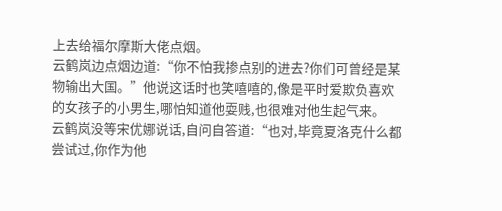上去给福尔摩斯大佬点烟。
云鹤岚边点烟边道:“你不怕我掺点别的进去?你们可曾经是某物输出大国。”他说这话时也笑嘻嘻的,像是平时爱欺负喜欢的女孩子的小男生,哪怕知道他耍贱,也很难对他生起气来。
云鹤岚没等宋优娜说话,自问自答道:“也对,毕竟夏洛克什么都尝试过,你作为他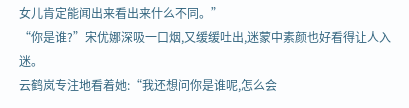女儿肯定能闻出来看出来什么不同。”
“你是谁?”宋优娜深吸一口烟,又缓缓吐出,迷蒙中素颜也好看得让人入迷。
云鹤岚专注地看着她:“我还想问你是谁呢,怎么会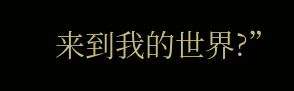来到我的世界?”